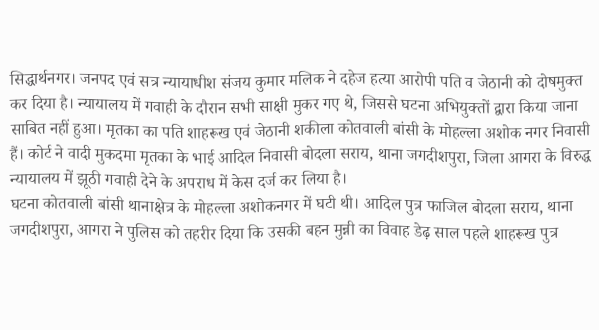सिद्धार्थनगर। जनपद एवं सत्र न्यायाधीश संजय कुमार मलिक ने दहेज हत्या आरोपी पति व जेठानी को दोषमुक्त कर दिया है। न्यायालय में गवाही के दौरान सभी साक्षी मुकर गए थे, जिससे घटना अभियुक्तों द्वारा किया जाना साबित नहीं हुआ। मृतका का पति शाहरूख एवं जेठानी शकीला कोतवाली बांसी के मोहल्ला अशोक नगर निवासी हैं। कोर्ट ने वादी मुकदमा मृतका के भाई आदिल निवासी बोदला सराय, थाना जगदीशपुरा, जिला आगरा के विरुद्ध न्यायालय में झूठी गवाही देने के अपराध में केस दर्ज कर लिया है।
घटना कोतवाली बांसी थानाक्षेत्र के मोहल्ला अशोकनगर में घटी थी। आदिल पुत्र फाजिल बोदला सराय, थाना जगदीशपुरा, आगरा ने पुलिस को तहरीर दिया कि उसकी बहन मुन्नी का विवाह डेढ़ साल पहले शाहरूख पुत्र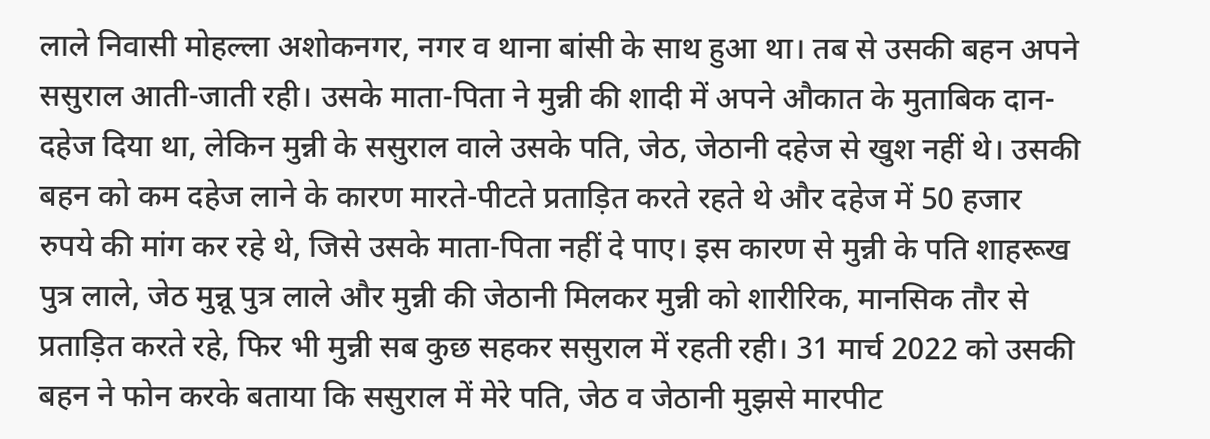लाले निवासी मोहल्ला अशोकनगर, नगर व थाना बांसी के साथ हुआ था। तब से उसकी बहन अपने ससुराल आती-जाती रही। उसके माता-पिता ने मुन्नी की शादी में अपने औकात के मुताबिक दान-दहेज दिया था, लेकिन मुन्नी के ससुराल वाले उसके पति, जेठ, जेठानी दहेज से खुश नहीं थे। उसकी बहन को कम दहेज लाने के कारण मारते-पीटते प्रताड़ित करते रहते थे और दहेज में 50 हजार रुपये की मांग कर रहे थे, जिसे उसके माता-पिता नहीं दे पाए। इस कारण से मुन्नी के पति शाहरूख पुत्र लाले, जेठ मुन्नू पुत्र लाले और मुन्नी की जेठानी मिलकर मुन्नी को शारीरिक, मानसिक तौर से प्रताड़ित करते रहे, फिर भी मुन्नी सब कुछ सहकर ससुराल में रहती रही। 31 मार्च 2022 को उसकी बहन ने फोन करके बताया कि ससुराल में मेरे पति, जेठ व जेठानी मुझसे मारपीट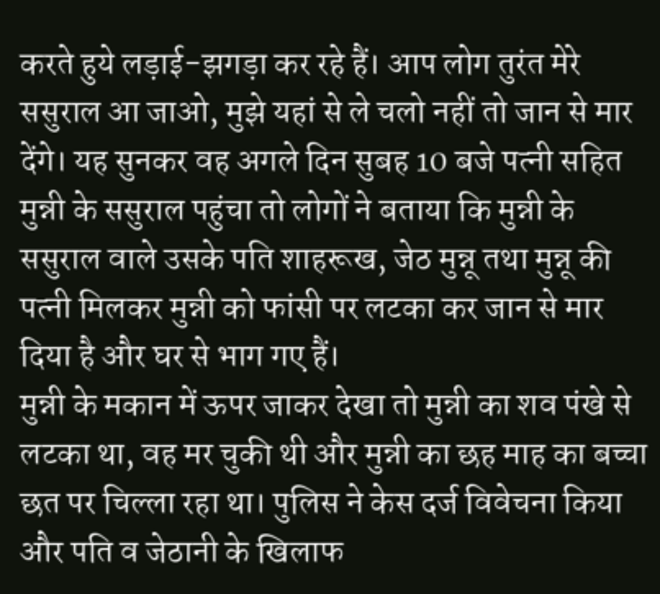करते हुये लड़ाई-झगड़ा कर रहे हैं। आप लोग तुरंत मेरे ससुराल आ जाओ, मुझे यहां से ले चलो नहीं तो जान से मार देंगे। यह सुनकर वह अगले दिन सुबह 10 बजे पत्नी सहित मुन्नी के ससुराल पहुंचा तो लोगों ने बताया कि मुन्नी के ससुराल वाले उसके पति शाहरूख, जेठ मुन्नू तथा मुन्नू की पत्नी मिलकर मुन्नी को फांसी पर लटका कर जान से मार दिया है और घर से भाग गए हैं।
मुन्नी के मकान में ऊपर जाकर देखा तो मुन्नी का शव पंखे से लटका था, वह मर चुकी थी और मुन्नी का छह माह का बच्चा छत पर चिल्ला रहा था। पुलिस ने केस दर्ज विवेचना किया और पति व जेठानी के खिलाफ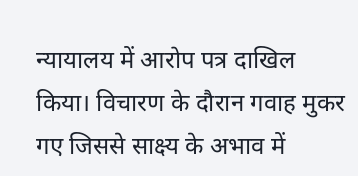न्यायालय में आरोप पत्र दाखिल किया। विचारण के दौरान गवाह मुकर गए जिससे साक्ष्य के अभाव में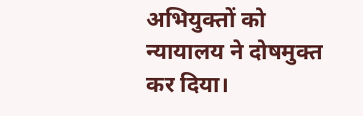अभियुक्तों को न्यायालय ने दोषमुक्त कर दिया।